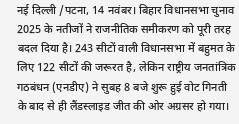नई दिल्ली /पटना, 14 नवंबर। बिहार विधानसभा चुनाव 2025 के नतीजों ने राजनीतिक समीकरण को पूरी तरह बदल दिया है। 243 सीटों वाली विधानसभा में बहुमत के लिए 122 सीटों की जरूरत है, लेकिन राष्ट्रीय जनतांत्रिक गठबंधन (एनडीए) ने सुबह 8 बजे शुरू हुई वोट गिनती के बाद से ही लैंडस्लाइड जीत की ओर अग्रसर हो गया।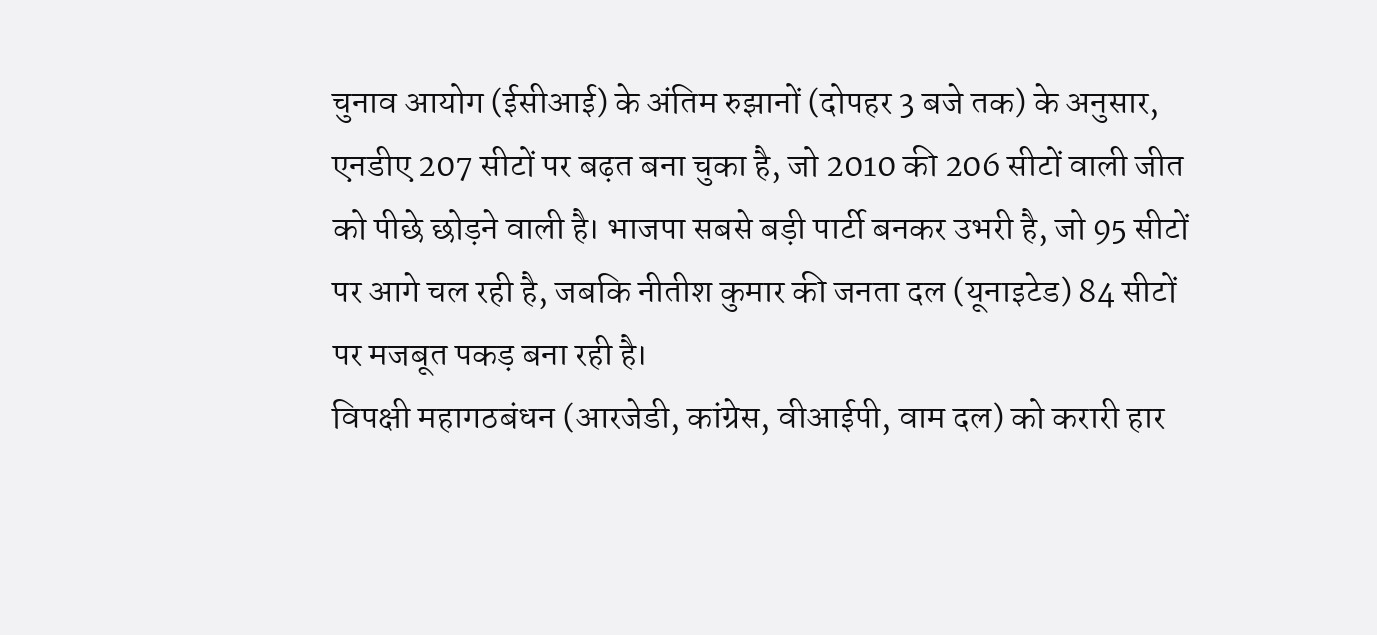चुनाव आयोग (ईसीआई) के अंतिम रुझानों (दोपहर 3 बजे तक) के अनुसार, एनडीए 207 सीटों पर बढ़त बना चुका है, जो 2010 की 206 सीटों वाली जीत को पीछे छोड़ने वाली है। भाजपा सबसे बड़ी पार्टी बनकर उभरी है, जो 95 सीटों पर आगे चल रही है, जबकि नीतीश कुमार की जनता दल (यूनाइटेड) 84 सीटों पर मजबूत पकड़ बना रही है।
विपक्षी महागठबंधन (आरजेडी, कांग्रेस, वीआईपी, वाम दल) को करारी हार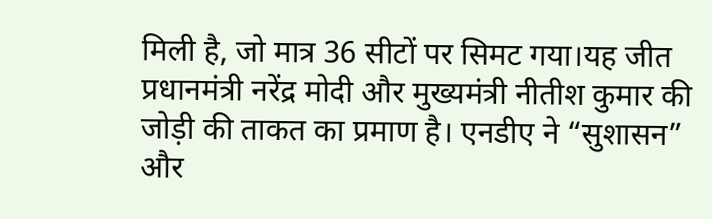मिली है, जो मात्र 36 सीटों पर सिमट गया।यह जीत प्रधानमंत्री नरेंद्र मोदी और मुख्यमंत्री नीतीश कुमार की जोड़ी की ताकत का प्रमाण है। एनडीए ने “सुशासन” और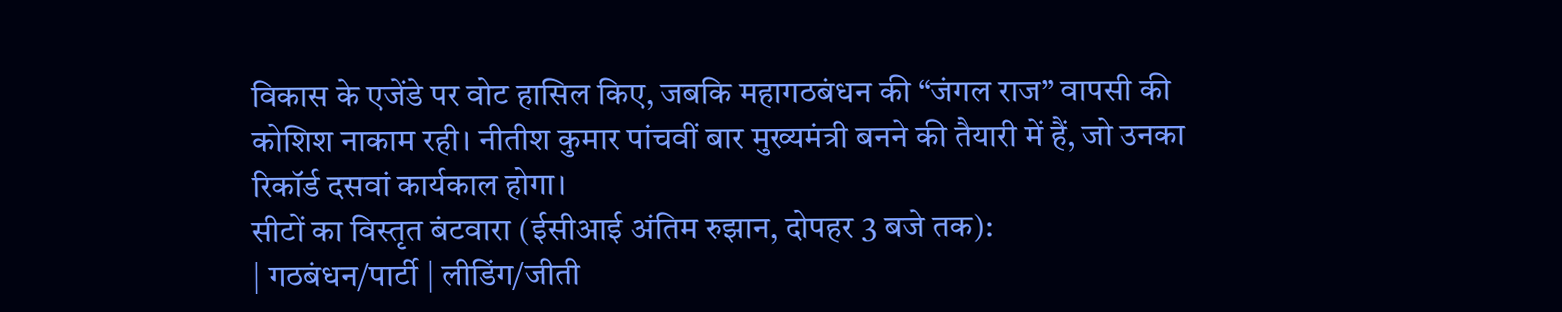विकास के एजेंडे पर वोट हासिल किए, जबकि महागठबंधन की “जंगल राज” वापसी की कोशिश नाकाम रही। नीतीश कुमार पांचवीं बार मुख्यमंत्री बनने की तैयारी में हैं, जो उनका रिकॉर्ड दसवां कार्यकाल होगा।
सीटों का विस्तृत बंटवारा (ईसीआई अंतिम रुझान, दोपहर 3 बजे तक):
| गठबंधन/पार्टी | लीडिंग/जीती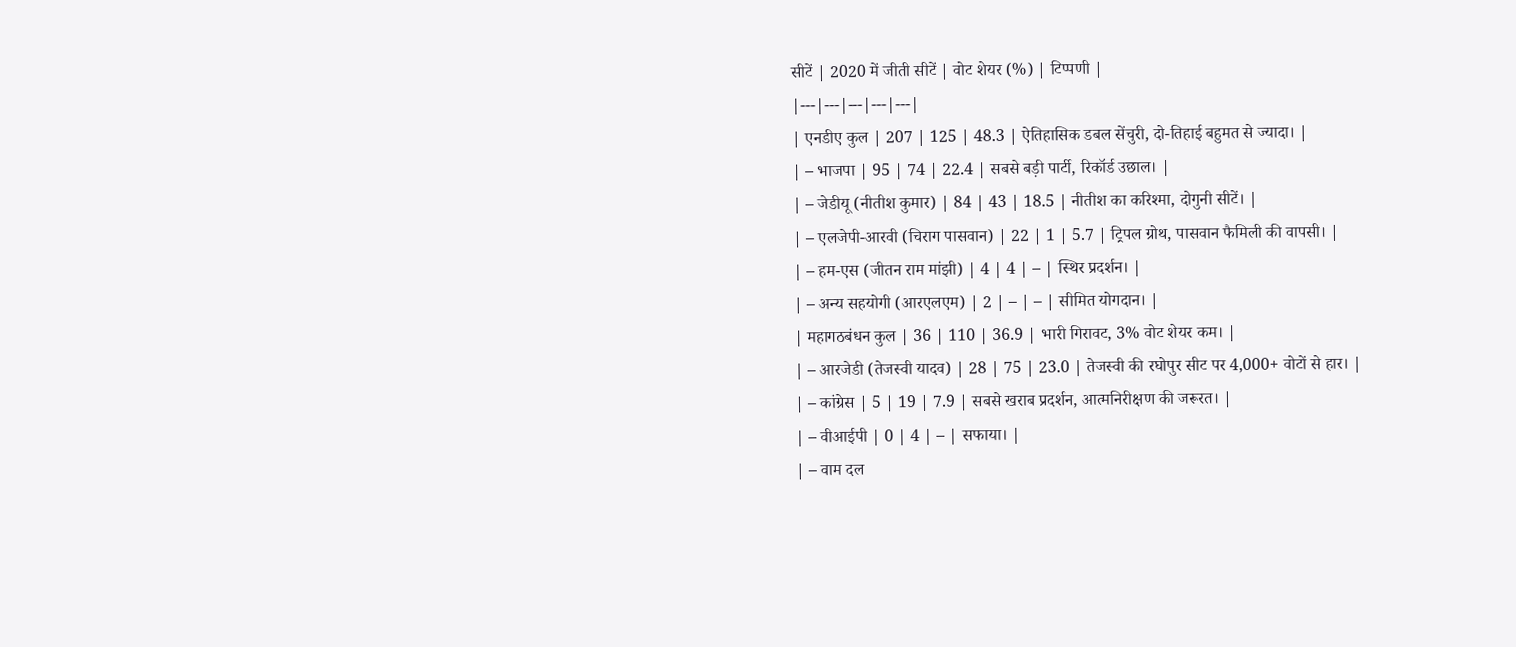सीटें | 2020 में जीती सीटें | वोट शेयर (%) | टिप्पणी |
|---|---|---|---|---|
| एनडीए कुल | 207 | 125 | 48.3 | ऐतिहासिक डबल सेंचुरी, दो-तिहाई बहुमत से ज्यादा। |
| – भाजपा | 95 | 74 | 22.4 | सबसे बड़ी पार्टी, रिकॉर्ड उछाल। |
| – जेडीयू (नीतीश कुमार) | 84 | 43 | 18.5 | नीतीश का करिश्मा, दोगुनी सीटें। |
| – एलजेपी-आरवी (चिराग पासवान) | 22 | 1 | 5.7 | ट्रिपल ग्रोथ, पासवान फैमिली की वापसी। |
| – हम-एस (जीतन राम मांझी) | 4 | 4 | – | स्थिर प्रदर्शन। |
| – अन्य सहयोगी (आरएलएम) | 2 | – | – | सीमित योगदान। |
| महागठबंधन कुल | 36 | 110 | 36.9 | भारी गिरावट, 3% वोट शेयर कम। |
| – आरजेडी (तेजस्वी यादव) | 28 | 75 | 23.0 | तेजस्वी की रघोपुर सीट पर 4,000+ वोटों से हार। |
| – कांग्रेस | 5 | 19 | 7.9 | सबसे खराब प्रदर्शन, आत्मनिरीक्षण की जरूरत। |
| – वीआईपी | 0 | 4 | – | सफाया। |
| – वाम दल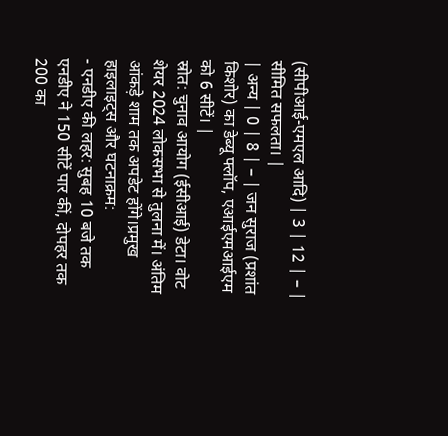(सीपीआई-एमएल आदि) | 3 | 12 | – | सीमित सफलता। |
| अन्य | 0 | 8 | – | जन सुराज (प्रशांत किशोर) का डेब्यू फ्लॉप, एआईएमआईएम को 6 सीटें। |
स्रोत: चुनाव आयोग (ईसीआई) डेटा। वोट शेयर 2024 लोकसभा से तुलना में। अंतिम आंकड़े शाम तक अपडेट होंगे।प्रमुख हाइलाइट्स और घटनाक्रम:
- एनडीए की लहर: सुबह 10 बजे तक एनडीए ने 150 सीटें पार कीं, दोपहर तक 200 का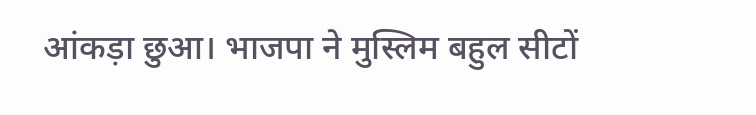आंकड़ा छुआ। भाजपा ने मुस्लिम बहुल सीटों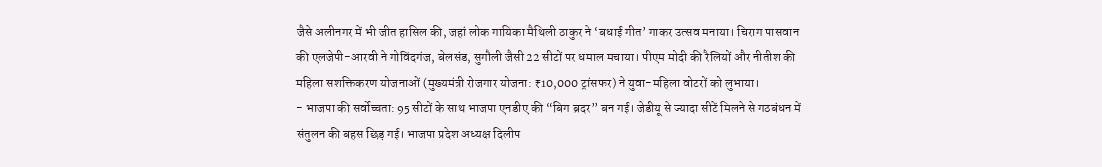जैसे अलीनगर में भी जीत हासिल की, जहां लोक गायिका मैथिली ठाकुर ने ‘बधाई गीत’ गाकर उत्सव मनाया। चिराग पासवान की एलजेपी-आरवी ने गोविंदगंज, बेलसंड, सुगौली जैसी 22 सीटों पर धमाल मचाया। पीएम मोदी की रैलियों और नीतीश की महिला सशक्तिकरण योजनाओं (मुख्यमंत्री रोजगार योजना: ₹10,000 ट्रांसफर) ने युवा-महिला वोटरों को लुभाया।
- भाजपा की सर्वोच्चता: 95 सीटों के साथ भाजपा एनडीए की “बिग ब्रदर” बन गई। जेडीयू से ज्यादा सीटें मिलने से गठबंधन में संतुलन की बहस छिड़ गई। भाजपा प्रदेश अध्यक्ष दिलीप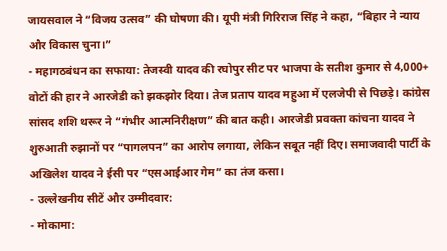जायसवाल ने “विजय उत्सव” की घोषणा की। यूपी मंत्री गिरिराज सिंह ने कहा, “बिहार ने न्याय और विकास चुना।”
- महागठबंधन का सफाया: तेजस्वी यादव की रघोपुर सीट पर भाजपा के सतीश कुमार से 4,000+ वोटों की हार ने आरजेडी को झकझोर दिया। तेज प्रताप यादव महुआ में एलजेपी से पिछड़े। कांग्रेस सांसद शशि थरूर ने “गंभीर आत्मनिरीक्षण” की बात कही। आरजेडी प्रवक्ता कांचना यादव ने शुरुआती रुझानों पर “पागलपन” का आरोप लगाया, लेकिन सबूत नहीं दिए। समाजवादी पार्टी के अखिलेश यादव ने ईसी पर “एसआईआर गेम” का तंज कसा।
- उल्लेखनीय सीटें और उम्मीदवार:
- मोकामा: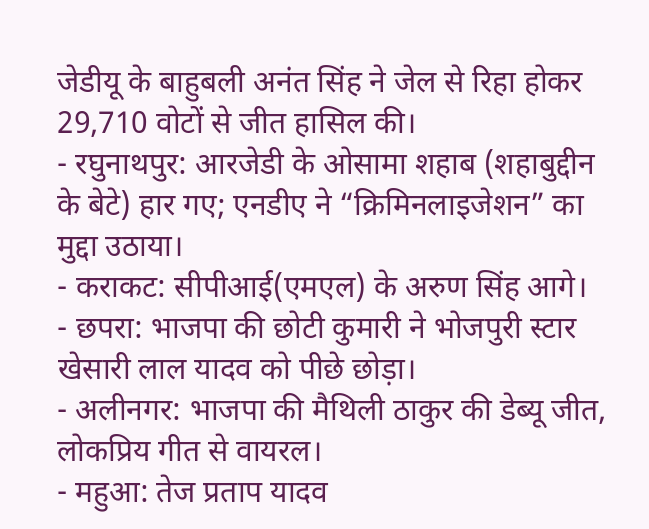जेडीयू के बाहुबली अनंत सिंह ने जेल से रिहा होकर 29,710 वोटों से जीत हासिल की।
- रघुनाथपुर: आरजेडी के ओसामा शहाब (शहाबुद्दीन के बेटे) हार गए; एनडीए ने “क्रिमिनलाइजेशन” का मुद्दा उठाया।
- कराकट: सीपीआई(एमएल) के अरुण सिंह आगे।
- छपरा: भाजपा की छोटी कुमारी ने भोजपुरी स्टार खेसारी लाल यादव को पीछे छोड़ा।
- अलीनगर: भाजपा की मैथिली ठाकुर की डेब्यू जीत, लोकप्रिय गीत से वायरल।
- महुआ: तेज प्रताप यादव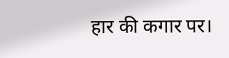हार की कगार पर।